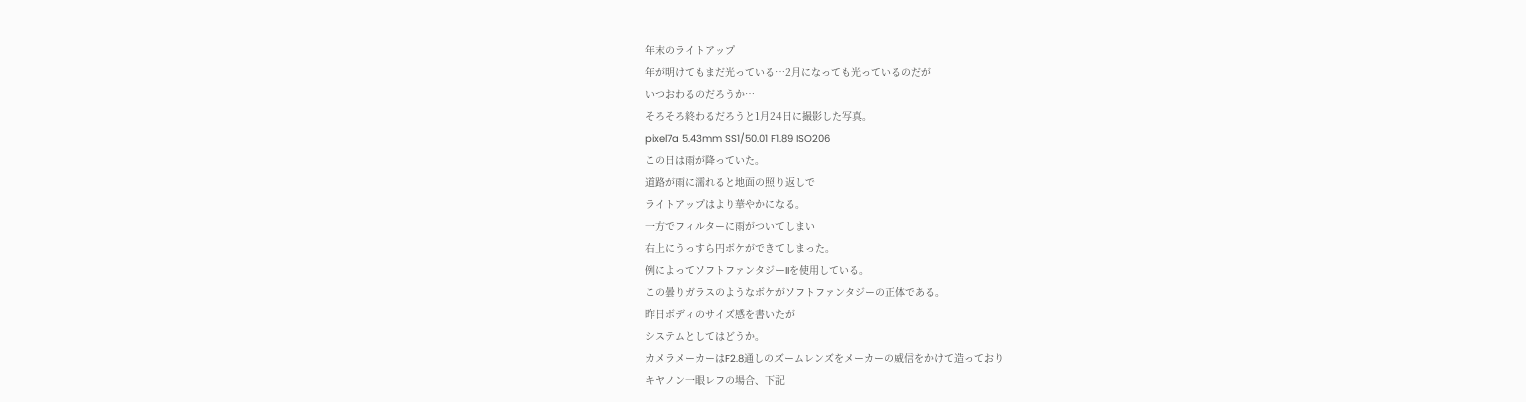年末のライトアップ
年が明けてもまだ光っている…2月になっても光っているのだが
いつおわるのだろうか…
そろそろ終わるだろうと1月24日に撮影した写真。
pixel7a 5.43mm SS1/50.01 F1.89 ISO206
この日は雨が降っていた。
道路が雨に濡れると地面の照り返しで
ライトアップはより華やかになる。
一方でフィルターに雨がついてしまい
右上にうっすら円ボケができてしまった。
例によってソフトファンタジーIIを使用している。
この曇りガラスのようなボケがソフトファンタジーの正体である。
昨日ボディのサイズ感を書いたが
システムとしてはどうか。
カメラメーカーはF2.8通しのズームレンズをメーカーの威信をかけて造っており
キヤノン一眼レフの場合、下記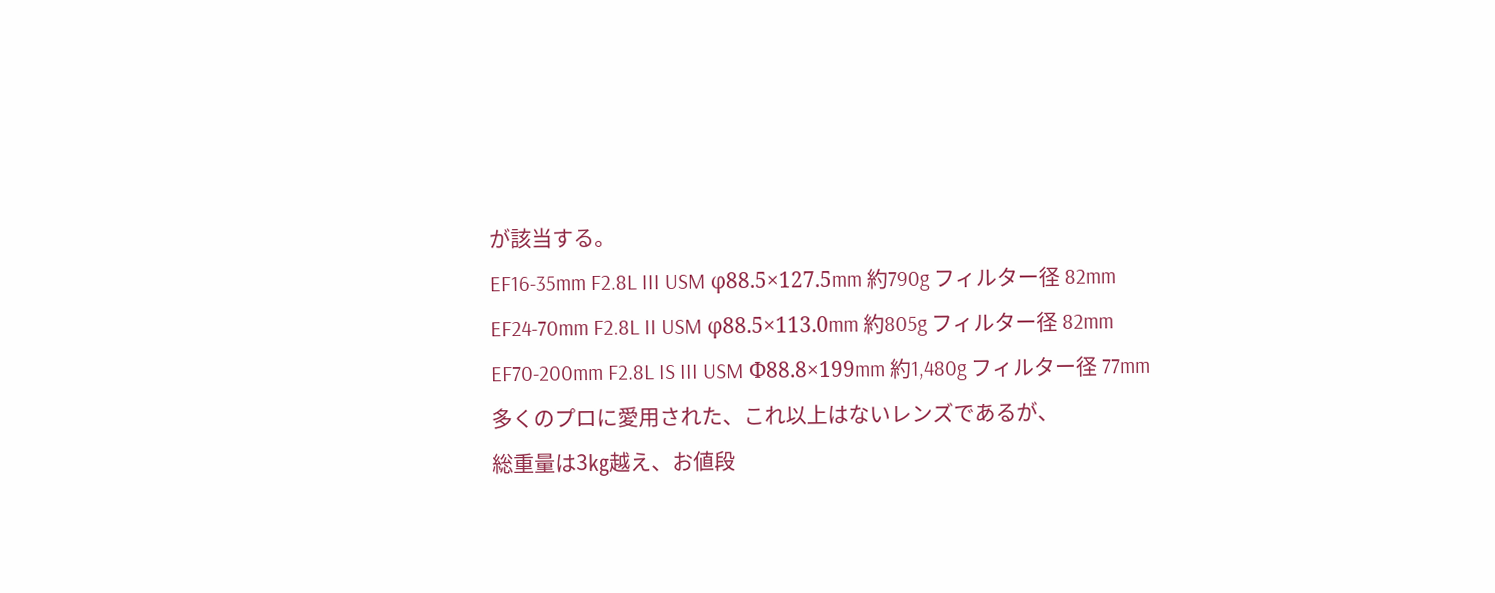が該当する。
EF16-35mm F2.8L III USM φ88.5×127.5mm 約790g フィルター径 82mm
EF24-70mm F2.8L II USM φ88.5×113.0mm 約805g フィルター径 82mm
EF70-200mm F2.8L IS III USM Φ88.8×199mm 約1,480g フィルター径 77mm
多くのプロに愛用された、これ以上はないレンズであるが、
総重量は3㎏越え、お値段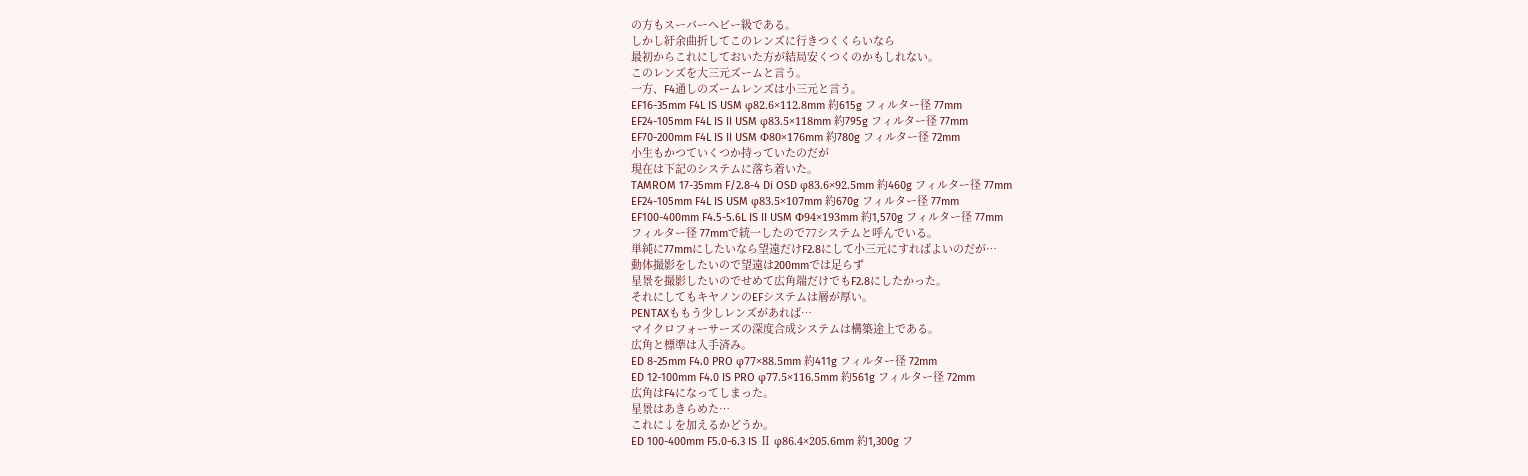の方もスーパーヘビー級である。
しかし紆余曲折してこのレンズに行きつくくらいなら
最初からこれにしておいた方が結局安くつくのかもしれない。
このレンズを大三元ズームと言う。
一方、F4通しのズームレンズは小三元と言う。
EF16-35mm F4L IS USM φ82.6×112.8mm 約615g フィルター径 77mm
EF24-105mm F4L IS II USM φ83.5×118mm 約795g フィルター径 77mm
EF70-200mm F4L IS II USM Φ80×176mm 約780g フィルター径 72mm
小生もかつていくつか持っていたのだが
現在は下記のシステムに落ち着いた。
TAMROM 17-35mm F/2.8-4 Di OSD φ83.6×92.5mm 約460g フィルター径 77mm
EF24-105mm F4L IS USM φ83.5×107mm 約670g フィルター径 77mm
EF100-400mm F4.5-5.6L IS II USM Φ94×193mm 約1,570g フィルター径 77mm
フィルター径 77mmで統一したので77システムと呼んでいる。
単純に77mmにしたいなら望遠だけF2.8にして小三元にすればよいのだが…
動体撮影をしたいので望遠は200mmでは足らず
星景を撮影したいのでせめて広角端だけでもF2.8にしたかった。
それにしてもキヤノンのEFシステムは層が厚い。
PENTAXももう少しレンズがあれば…
マイクロフォーサーズの深度合成システムは構築途上である。
広角と標準は入手済み。
ED 8-25mm F4.0 PRO φ77×88.5mm 約411g フィルター径 72mm
ED 12-100mm F4.0 IS PRO φ77.5×116.5mm 約561g フィルター径 72mm
広角はF4になってしまった。
星景はあきらめた…
これに↓を加えるかどうか。
ED 100-400mm F5.0-6.3 IS Ⅱ φ86.4×205.6mm 約1,300g フ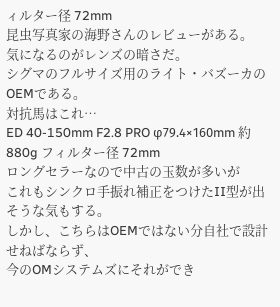ィルター径 72mm
昆虫写真家の海野さんのレビューがある。
気になるのがレンズの暗さだ。
シグマのフルサイズ用のライト・バズーカのOEMである。
対抗馬はこれ…
ED 40-150mm F2.8 PRO φ79.4×160mm 約880g フィルター径 72mm
ロングセラーなので中古の玉数が多いが
これもシンクロ手振れ補正をつけたII型が出そうな気もする。
しかし、こちらはOEMではない分自社で設計せねばならず、
今のOMシステムズにそれができ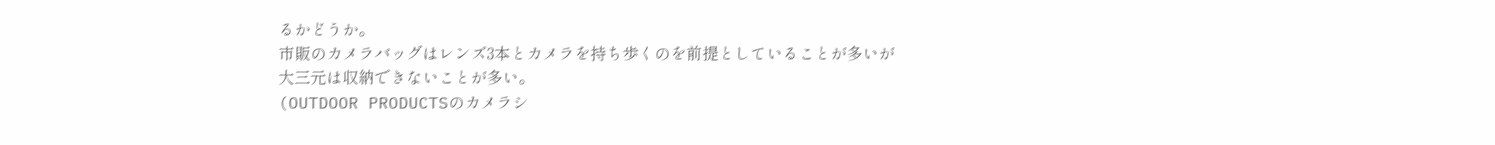るかどうか。
市販のカメラバッグはレンズ3本とカメラを持ち歩くのを前提としていることが多いが
大三元は収納できないことが多い。
(OUTDOOR PRODUCTSのカメラシ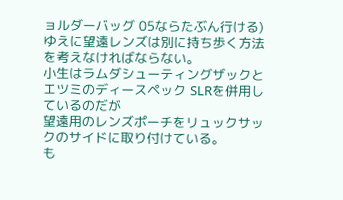ョルダーバッグ 05ならたぶん行ける)
ゆえに望遠レンズは別に持ち歩く方法を考えなければならない。
小生はラムダシューティングザックと
エツミのディースペック SLRを併用しているのだが
望遠用のレンズポーチをリュックサックのサイドに取り付けている。
も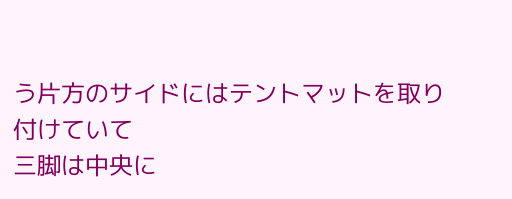う片方のサイドにはテントマットを取り付けていて
三脚は中央に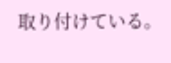取り付けている。